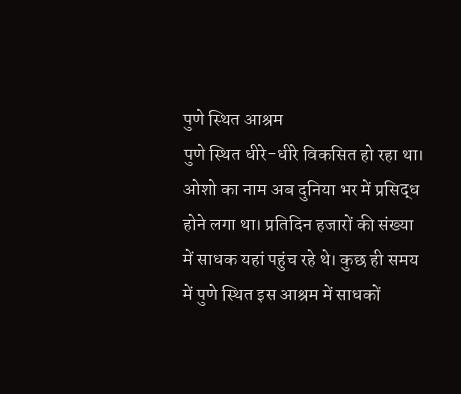पुणे स्थित आश्रम
पुणे स्थित धीरे-धीरे विकसित हो रहा था। ओशो का नाम अब दुनिया भर में प्रसिद्ध होने लगा था। प्रतिदिन हजारों की संख्या में साधक यहां पहुंच रहे थे। कुछ ही समय में पुणे स्थित इस आश्रम में साधकों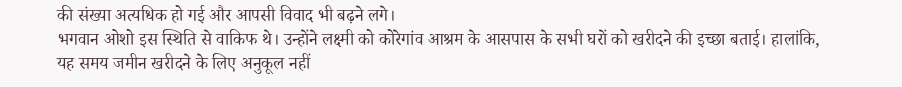की संख्या अत्यधिक हो गई और आपसी विवाद भी बढ़ने लगे।
भगवान ओशो इस स्थिति से वाकिफ थे। उन्होंने लक्ष्मी को कोरेगांव आश्रम के आसपास के सभी घरों को खरीदने की इच्छा बताई। हालांकि, यह समय जमीन खरीदने के लिए अनुकूल नहीं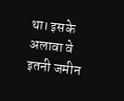था। इसके अलावा वे इतनी जमीन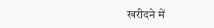खरीदने में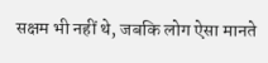सक्षम भी नहीं थे, जबकि लोग ऐसा मानते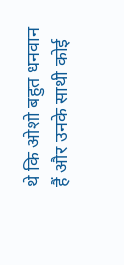थे कि ओशो बहुत धनवान हैं और उनके साथी कोई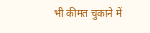भी कीमत चुकाने में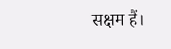सक्षम हैं।